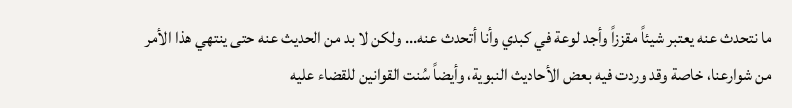ما نتحدث عنه يعتبر شيئاً مقززاً وأجد لوعة في كبدي وأنا أتحدث عنه... ولكن لا بد من الحديث عنه حتى ينتهي هذا الأمر من شوارعنا، خاصة وقد وردت فيه بعض الأحاديث النبوية، وأيضاً سُنت القوانين للقضاء عليه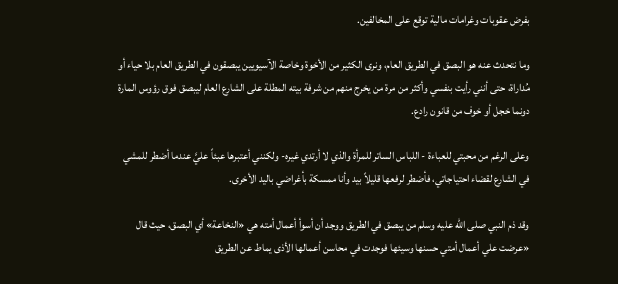بفرض عقوبات وغرامات مالية توقع على المخالفين.

وما نتحدث عنه هو البصق في الطريق العام، ونرى الكثير من الأخوة وخاصة الآسيويين يبصقون في الطريق العام بلا حياء أو مُداراة، حتى أنني رأيت بنفسي وأكثر من مرة من يخرج منهم من شرفة بيته المطلة على الشارع العام ليبصق فوق رؤوس المارة دونما خجل أو خوف من قانون رادع.

وعلى الرغم من محبتي للعباءة - اللباس الساتر للمرأة والذي لا أرتدي غيره- ولكنني أعتبرها عبئاً عليَّ عندما أضطر للمشي في الشارع لقضاء احتياجاتي، فأضطر لرفعها قليلاً بيد وأنا ممسكة بأغراضي باليد الأخرى.

وقد ذم النبي صلى الله عليه وسلم من يبصق في الطريق ووجد أن أسوأ أعمال أمته هي «النخاعة» أي البصق، حيث قال «عرضت علي أعمال أمتي حسنها وسيئها فوجدت في محاسن أعمالها الأذى يماط عن الطريق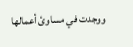ووجدت في مساوئ أعمالها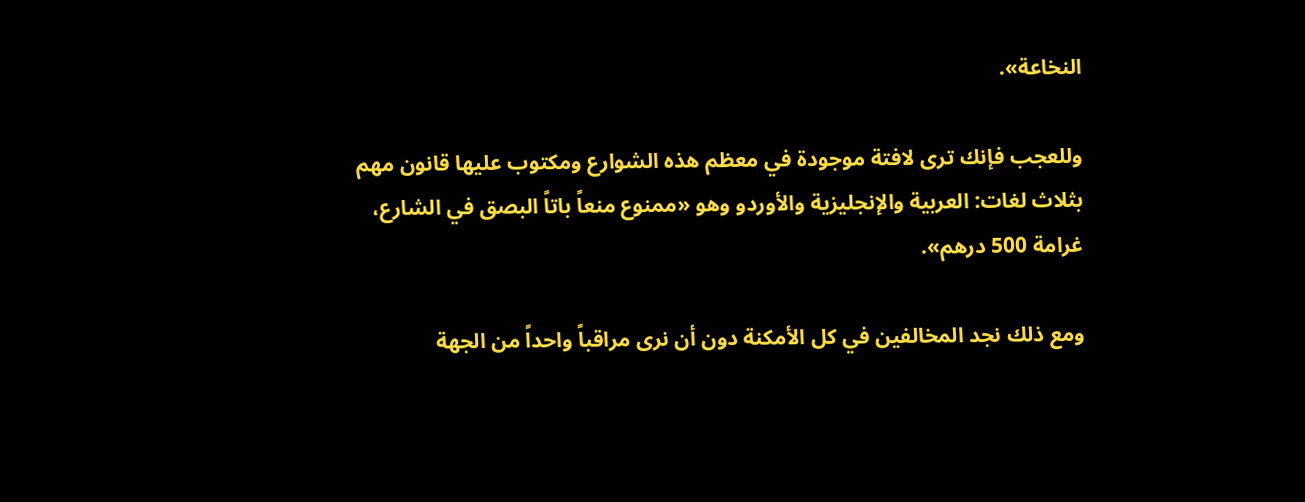النخاعة».

وللعجب فإنك ترى لافتة موجودة في معظم هذه الشوارع ومكتوب عليها قانون مهم بثلاث لغات: العربية والإنجليزية والأوردو وهو «ممنوع منعاً باتاً البصق في الشارع، غرامة 500 درهم».

ومع ذلك نجد المخالفين في كل الأمكنة دون أن نرى مراقباً واحداً من الجهة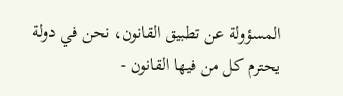المسؤولة عن تطبيق القانون، نحن في دولة يحترم كل من فيها القانون -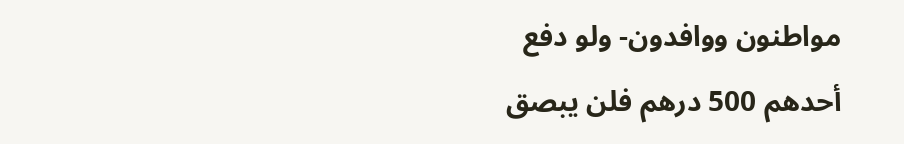مواطنون ووافدون- ولو دفع أحدهم 500 درهم فلن يبصق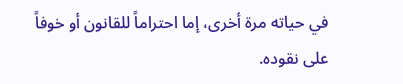في حياته مرة أخرى، إما احتراماً للقانون أو خوفاً على نقوده.